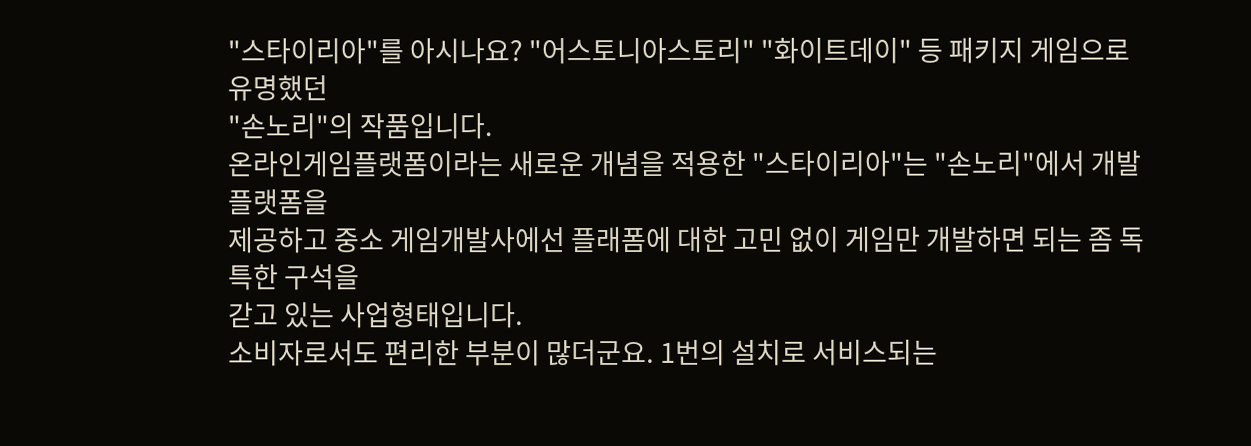"스타이리아"를 아시나요? "어스토니아스토리" "화이트데이" 등 패키지 게임으로
유명했던
"손노리"의 작품입니다.
온라인게임플랫폼이라는 새로운 개념을 적용한 "스타이리아"는 "손노리"에서 개발 플랫폼을
제공하고 중소 게임개발사에선 플래폼에 대한 고민 없이 게임만 개발하면 되는 좀 독특한 구석을
갇고 있는 사업형태입니다.
소비자로서도 편리한 부분이 많더군요. 1번의 설치로 서비스되는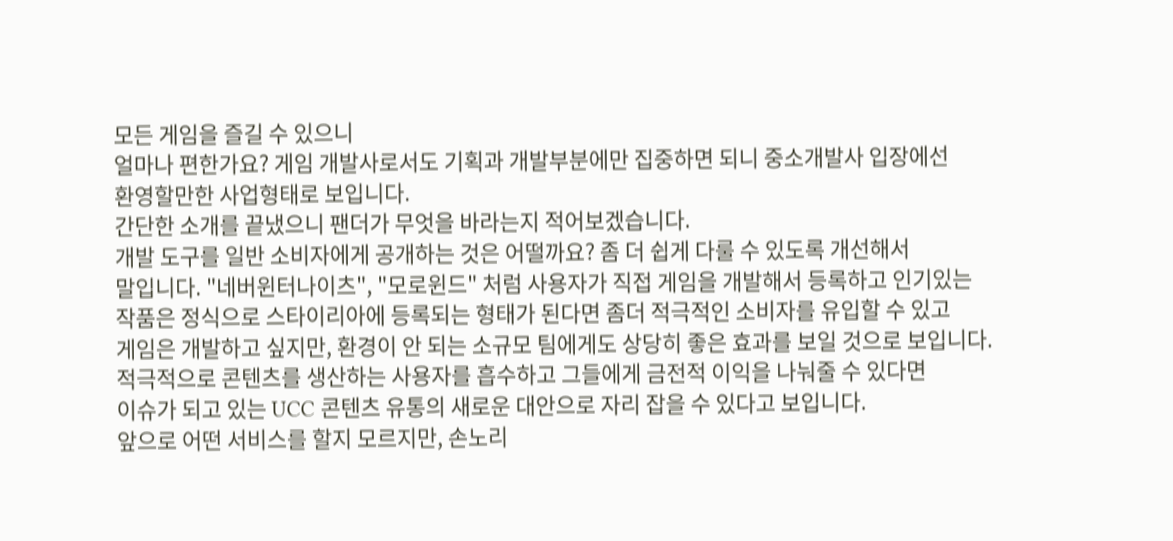모든 게임을 즐길 수 있으니
얼마나 편한가요? 게임 개발사로서도 기획과 개발부분에만 집중하면 되니 중소개발사 입장에선
환영할만한 사업형태로 보입니다.
간단한 소개를 끝냈으니 팬더가 무엇을 바라는지 적어보겠습니다.
개발 도구를 일반 소비자에게 공개하는 것은 어떨까요? 좀 더 쉽게 다룰 수 있도록 개선해서
말입니다. "네버윈터나이츠", "모로윈드" 처럼 사용자가 직접 게임을 개발해서 등록하고 인기있는
작품은 정식으로 스타이리아에 등록되는 형태가 된다면 좀더 적극적인 소비자를 유입할 수 있고
게임은 개발하고 싶지만, 환경이 안 되는 소규모 팀에게도 상당히 좋은 효과를 보일 것으로 보입니다.
적극적으로 콘텐츠를 생산하는 사용자를 흡수하고 그들에게 금전적 이익을 나눠줄 수 있다면
이슈가 되고 있는 UCC 콘텐츠 유통의 새로운 대안으로 자리 잡을 수 있다고 보입니다.
앞으로 어떤 서비스를 할지 모르지만, 손노리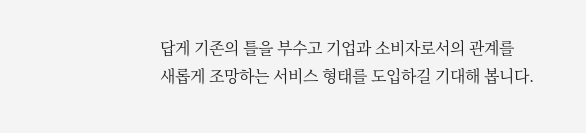답게 기존의 틀을 부수고 기업과 소비자로서의 관계를
새롭게 조망하는 서비스 형태를 도입하길 기대해 봅니다.